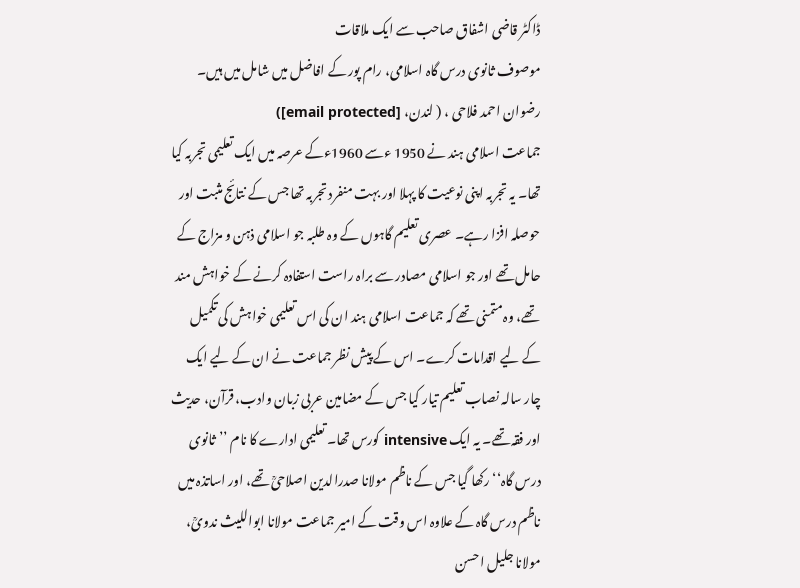ڈاکٹر قاضی اشفاق صاحب سے ایک ملاقات
موصوف ثانوی درس گاہ اسلامی، رام پور کے افاضل میں شامل میں ہیں۔
رضوان احمد فلاحی ، ( لندن، [email protected])
جماعت اسلامی ہند نے 1950 ءسے 1960ءکے عرصہ میں ایک تعلیمی تجربہ کیا تھا۔ یہ تجربہ اپنی نوعیت کا پہلا اور بہت منفرد تجربہ تھا جس کے نتائج مثبت اور حوصلہ افزا رہے۔ عصری تعلیم گاہوں کے وہ طلبہ جو اسلامی ذہن و مزاج کے حامل تھے اور جو اسلامی مصادر سے براہ راست استفادہ کرنے کے خواہش مند تھے، وہ متمنی تھے کہ جماعت اسلامی ہند ان کی اس تعلیمی خواہش کی تکمیل کے لیے اقدامات کرے۔ اس کے پیش نظر جماعت نے ان کے لیے ایک چار سالہ نصاب تعلیم تیار کیا جس کے مضامین عربی زبان وادب، قرآن، حدیث اور فقہ تھے۔ یہ ایک intensive کورس تھا۔ تعلیمی ادارے کا نام ’’ثانوی درس گاہ‘‘ رکھا گیا جس کے ناظم مولانا صدرالدین اصلاحیؒ تھے، اور اساتذہ میں ناظم درس گاہ کے علاوہ اس وقت کے امیر جماعت مولانا ابواللیث ندویؒ، مولانا جلیل احسن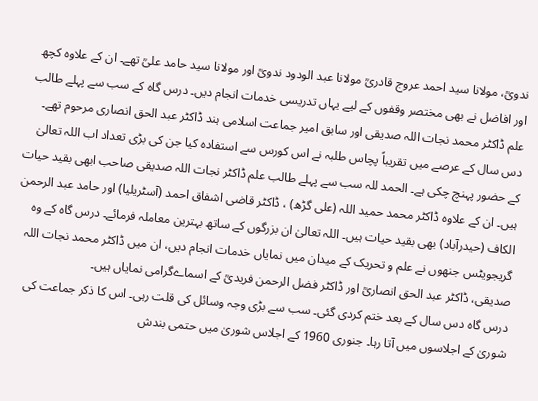ندویؒ، مولانا سید احمد عروج قادریؒ مولانا عبد الودود ندویؒ اور مولانا سید حامد علیؒ تھے۔ ان کے علاوہ کچھ اور افاضل نے بھی مختصر وقفوں کے لیے یہاں تدریسی خدمات انجام دیں۔ درس گاہ کے سب سے پہلے طالب علم ڈاکٹر محمد نجات اللہ صدیقی اور سابق امیر جماعت اسلامی ہند ڈاکٹر عبد الحق انصاری مرحوم تھے۔ دس سال کے عرصے میں تقریباً پچاس طلبہ نے اس کورس سے استفادہ کیا جن کی بڑی تعداد اب اللہ تعالیٰ کے حضور پہنچ چکی ہے۔ الحمد للہ سب سے پہلے طالب علم ڈاکٹر نجات اللہ صدیقی صاحب ابھی بقید حیات ہیں۔ ان کے علاوہ ڈاکٹر محمد حمید اللہ (علی گڑھ) ، ڈاکٹر قاضی اشفاق احمد (آسٹریلیا) اور حامد عبد الرحمن الکاف (حیدرآباد) بھی بقید حیات ہیں۔ اللہ تعالیٰ ان بزرگوں کے ساتھ بہترین معاملہ فرمائے۔ درس گاہ کے وہ گریجویٹس جنھوں نے علم و تحریک کے میدان میں نمایاں خدمات انجام دیں، ان میں ڈاکٹر محمد نجات اللہ صدیقی، ڈاکٹر عبد الحق انصاریؒ اور ڈاکٹر فضل الرحمن فریدیؒ کے اسماےگرامی نمایاں ہیں۔
درس گاہ دس سال کے بعد ختم کردی گئی۔ سب سے بڑی وجہ وسائل کی قلت رہی۔ اس کا ذکر جماعت کی شوریٰ کے اجلاسوں میں آتا رہا۔ جنوری 1960 کے اجلاس شوریٰ میں حتمی بندش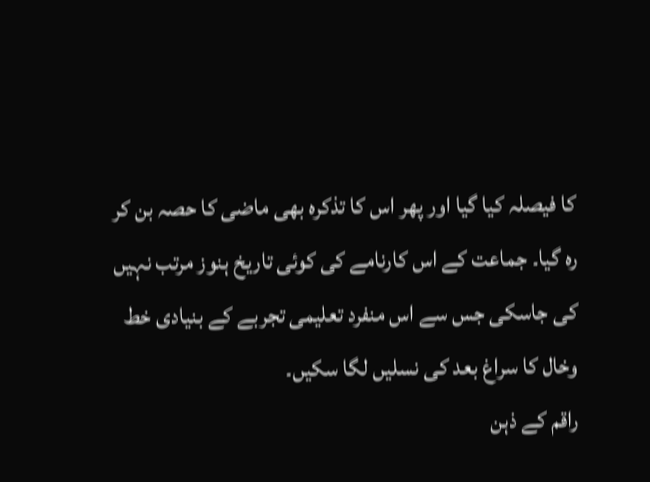کا فیصلہ کیا گیا اور پھر اس کا تذکرہ بھی ماضی کا حصہ بن کر رہ گیا۔ جماعت کے اس کارنامے کی کوئی تاریخ ہنوز مرتب نہیں کی جاسکی جس سے اس منفرد تعلیمی تجربے کے بنیادی خط وخال کا سراغ بعد کی نسلیں لگا سکیں۔
راقم کے ذہن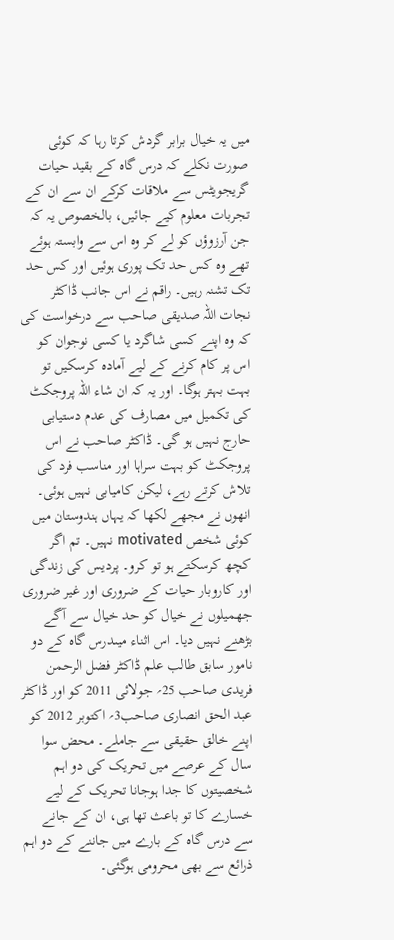میں یہ خیال برابر گردش کرتا رہا کہ کوئی صورت نکلے کہ درس گاہ کے بقید حیات گریجویٹس سے ملاقات کرکے ان سے ان کے تجربات معلوم کیے جائیں، بالخصوص یہ کہ جن آرزوؤں کو لے کر وہ اس سے وابستہ ہوئے تھے وہ کس حد تک پوری ہوئیں اور کس حد تک تشنہ رہیں۔ راقم نے اس جانب ڈاکٹر نجات اللہ صدیقی صاحب سے درخواست کی کہ وہ اپنے کسی شاگرد یا کسی نوجوان کو اس پر کام کرنے کے لیے آمادہ کرسکیں تو بہت بہتر ہوگا۔ اور یہ کہ ان شاء اللہ پروجکٹ کی تکمیل میں مصارف کی عدم دستیابی حارج نہیں ہو گی۔ ڈاکٹر صاحب نے اس پروجکٹ کو بہت سراہا اور مناسب فرد کی تلاش کرتے رہے، لیکن کامیابی نہیں ہوئی۔ انھوں نے مجھے لکھا کہ یہاں ہندوستان میں کوئی شخص motivated نہیں۔ تم اگر کچھ کرسکتے ہو تو کرو۔ پردیس کی زندگی اور کاروبار حیات کے ضروری اور غیر ضروری جھمیلوں نے خیال کو حد خیال سے آگے بڑھنے نہیں دیا۔ اس اثناء میںدرس گاہ کے دو نامور سابق طالب علم ڈاکٹر فضل الرحمن فریدی صاحب 25؍ جولائی 2011 کو اور ڈاکٹر عبد الحق انصاری صاحب3؍ اکتوبر 2012 کو اپنے خالق حقیقی سے جاملے۔ محض سوا سال کے عرصے میں تحریک کی دو اہم شخصیتوں کا جدا ہوجانا تحریک کے لیے خسارے کا تو باعث تھا ہی، ان کے جانے سے درس گاہ کے بارے میں جاننے کے دو اہم ذرائع سے بھی محرومی ہوگئی۔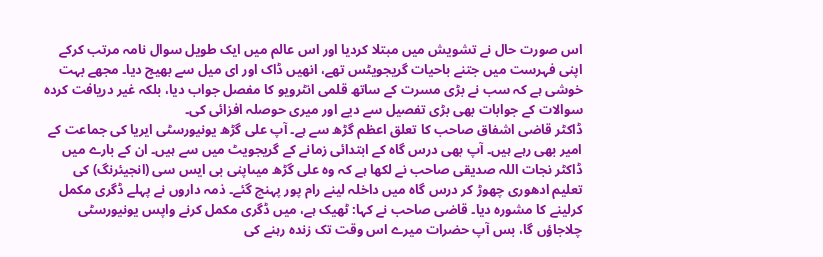اس صورت حال نے تشویش میں مبتلا کردیا اور اس عالم میں ایک طویل سوال نامہ مرتب کرکے اپنی فہرست میں جتنے باحیات گریجویٹس تھے، انھیں ڈاک اور ای میل سے بھیج دیا۔ مجھے بہت خوشی ہے کہ سب نے بڑی مسرت کے ساتھ قلمی انٹرویو کا مفصل جواب دیا، بلکہ غیر دریافت کردہ سوالات کے جوابات بھی بڑی تفصیل سے دیے اور میری حوصلہ افزائی کی۔
ڈاکٹر قاضی اشفاق صاحب کا تعلق اعظم گڑھ سے ہے۔ آپ علی گڑھ یونیورسٹی ایریا کی جماعت کے امیر بھی رہے ہیں۔ آپ بھی درس گاہ کے ابتدائی زمانے کے گریجویٹ میں سے ہیں۔ ان کے بارے میں ڈاکٹر نجات اللہ صدیقی صاحب نے لکھا ہے کہ وہ علی گڑھ میںاپنی بی ایس سی (انجیئرنگ) کی تعلیم ادھوری چھوڑ کر درس گاہ میں داخلہ لینے رام پور پہنچ گئے۔ ذمہ داروں نے پہلے ڈگری مکمل کرلینے کا مشورہ دیا۔ قاضی صاحب نے کہا: ٹھیک ہے، میں ڈگری مکمل کرنے واپس یونیورسٹی چلاجاؤں گا، بس آپ حضرات میرے اس وقت تک زندہ رہنے کی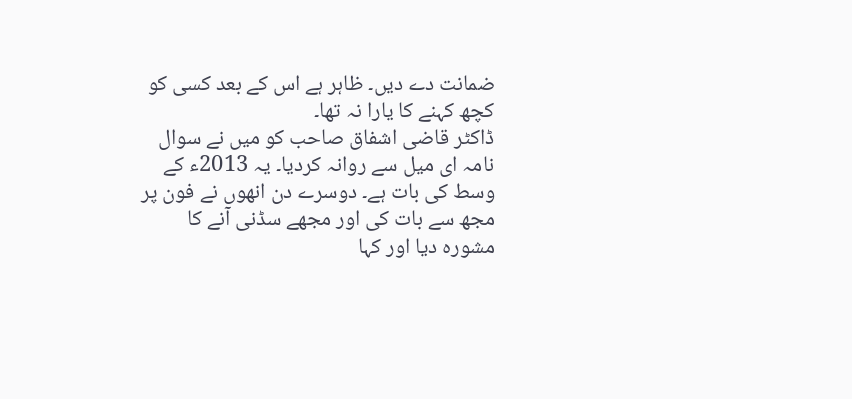ضمانت دے دیں۔ ظاہر ہے اس کے بعد کسی کو کچھ کہنے کا یارا نہ تھا۔
ڈاکٹر قاضی اشفاق صاحب کو میں نے سوال نامہ ای میل سے روانہ کردیا۔ یہ 2013ء کے وسط کی بات ہے۔ دوسرے دن انھوں نے فون پر مجھ سے بات کی اور مجھے سڈنی آنے کا مشورہ دیا اور کہا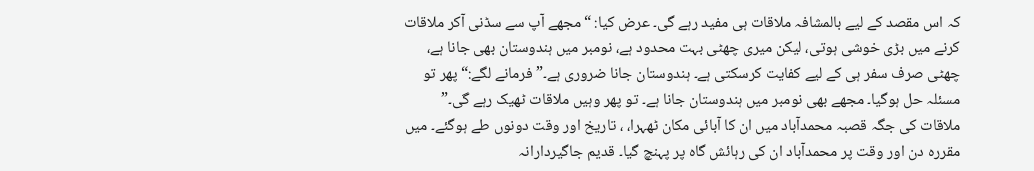کہ اس مقصد کے لیے بالمشافہ ملاقات ہی مفید رہے گی۔ عرض کیا: “مجھے آپ سے سڈنی آکر ملاقات کرنے میں بڑی خوشی ہوتی، لیکن میری چھٹی بہت محدود ہے، نومبر میں ہندوستان بھی جانا ہے، چھٹی صرف سفر ہی کے لیے کفایت کرسکتی ہے۔ ہندوستان جانا ضروری ہے۔” فرمانے لگے:“ پھر تو مسئلہ حل ہوگیا۔ مجھے بھی نومبر میں ہندوستان جانا ہے۔ تو پھر وہیں ملاقات ٹھیک رہے گی۔”
ملاقات کی جگہ قصبہ محمدآباد میں ان کا آبائی مکان ٹھہرا، ، تاریخ اور وقت دونوں طے ہوگئے۔ میں مقررہ دن اور وقت پر محمدآباد ان کی رہائش گاہ پر پہنچ گیا۔ قدیم جاگیردارانہ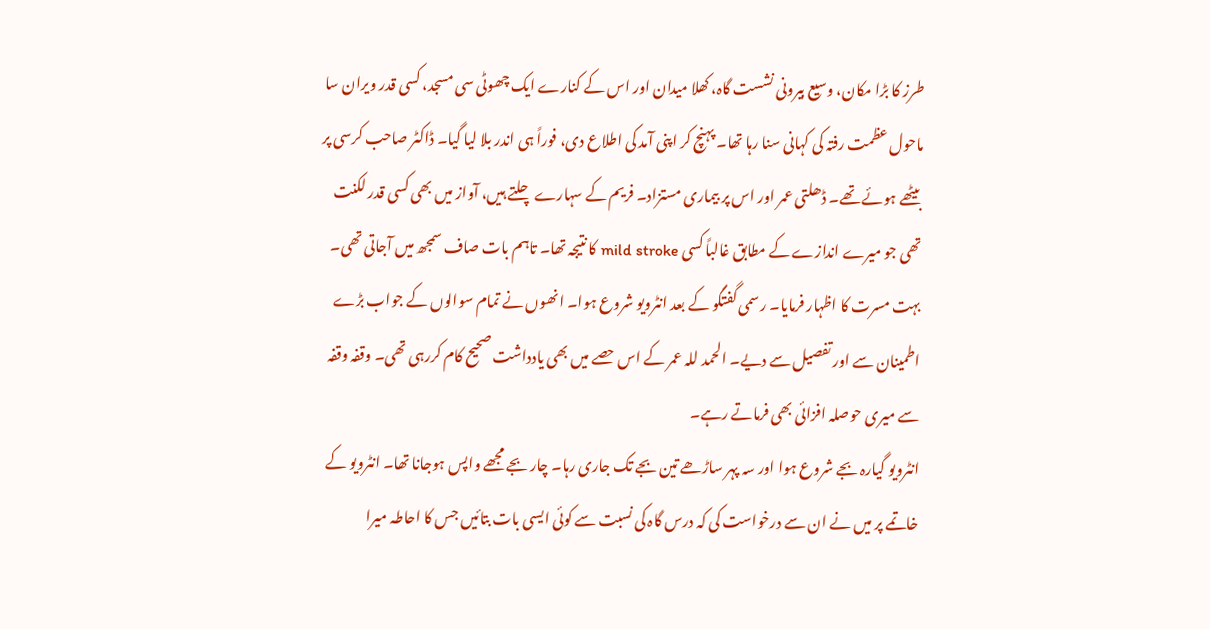طرز کا بڑا مکان، وسیع بیرونی نشست گاہ، کھلا میدان اور اس کے کنارے ایک چھوٹی سی مسجد، کسی قدر ویران سا ماحول عظمت رفتہ کی کہانی سنا رہا تھا۔ پہنچ کر اپنی آمد کی اطلاع دی، فوراً ہی اندر بلا لیا گیا۔ ڈاکٹر صاحب کرسی پر بیٹھے ہوئے تھے۔ ڈھلتی عمر اور اس پر بیماری مستزاد۔ فریم کے سہارے چلتے ہیں، آواز میں بھی کسی قدر لکنت تھی جو میرے اندازے کے مطابق غالباً کسی mild stroke کا نتیجہ تھا۔ تاہم بات صاف سمجھ میں آجاتی تھی۔ بہت مسرت کا اظہار فرمایا۔ رسمی گفتگو کے بعد انٹرویو شروع ہوا۔ انھوں نے تمام سوالوں کے جواب بڑے اطمینان سے اور تفصیل سے دیے۔ الحمد للہ عمر کے اس حصے میں بھی یادداشت صحیح کام کررہی تھی۔ وقفہ وقفہ سے میری حوصلہ افزائی بھی فرماتے رہے۔
انٹرویو گیارہ بجے شروع ہوا اور سہ پہر ساڑھے تین بجے تک جاری رہا۔ چار بجے مجھے واپس ہوجانا تھا۔ انٹرویو کے خاتمے پر میں نے ان سے درخواست کی کہ درس گاہ کی نسبت سے کوئی ایسی بات بتائیں جس کا احاطہ میرا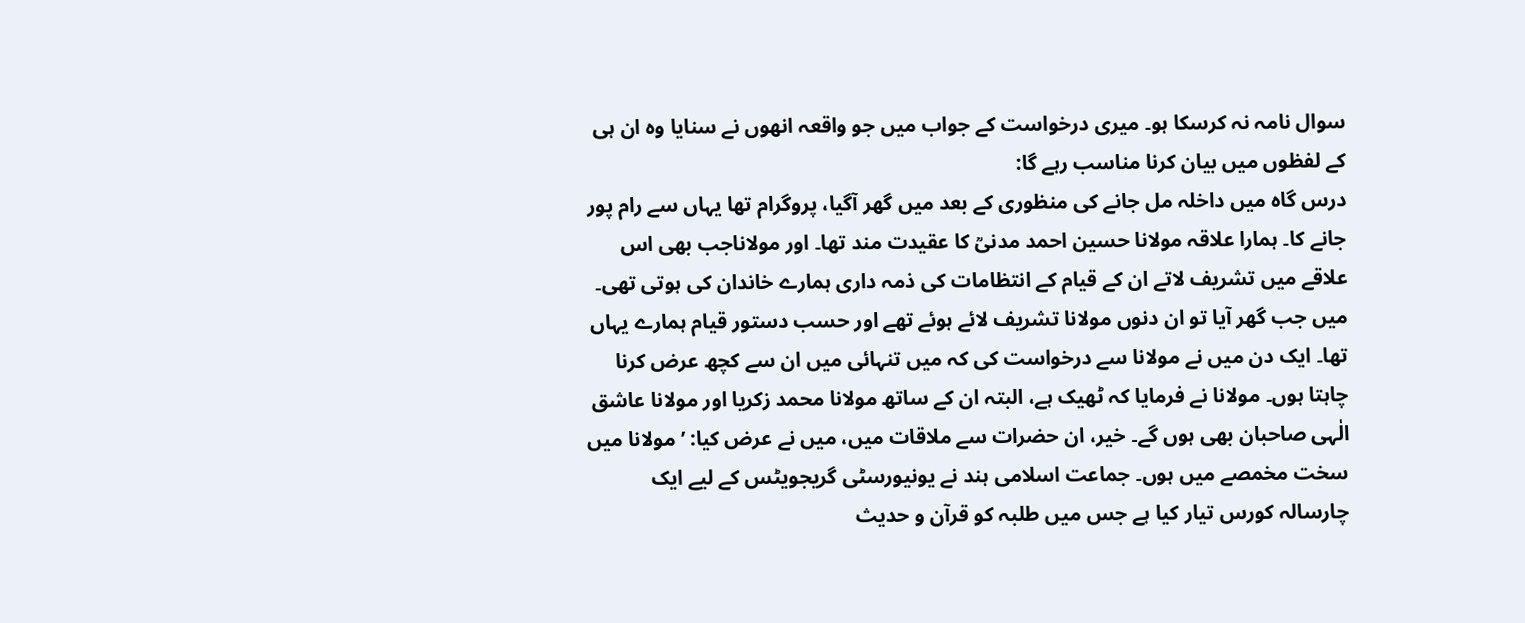سوال نامہ نہ کرسکا ہو۔ میری درخواست کے جواب میں جو واقعہ انھوں نے سنایا وہ ان ہی کے لفظوں میں بیان کرنا مناسب رہے گا:
درس گاہ میں داخلہ مل جانے کی منظوری کے بعد میں گھر آگیا، پروگرام تھا یہاں سے رام پور جانے کا۔ ہمارا علاقہ مولانا حسین احمد مدنیؒ کا عقیدت مند تھا۔ اور مولاناجب بھی اس علاقے میں تشریف لاتے ان کے قیام کے انتظامات کی ذمہ داری ہمارے خاندان کی ہوتی تھی۔ میں جب گھر آیا تو ان دنوں مولانا تشریف لائے ہوئے تھے اور حسب دستور قیام ہمارے یہاں تھا۔ ایک دن میں نے مولانا سے درخواست کی کہ میں تنہائی میں ان سے کچھ عرض کرنا چاہتا ہوں۔ مولانا نے فرمایا کہ ٹھیک ہے، البتہ ان کے ساتھ مولانا محمد زکریا اور مولانا عاشق الٰہی صاحبان بھی ہوں گے۔ خیر، ان حضرات سے ملاقات میں، میں نے عرض کیا: ’مولانا میں سخت مخمصے میں ہوں۔ جماعت اسلامی ہند نے یونیورسٹی گریجویٹس کے لیے ایک چارسالہ کورس تیار کیا ہے جس میں طلبہ کو قرآن و حدیث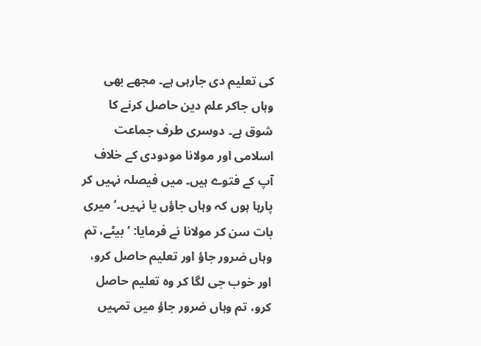کی تعلیم دی جارہی ہے۔ مجھے بھی وہاں جاکر علم دین حاصل کرنے کا شوق ہے۔ دوسری طرف جماعت اسلامی اور مولانا مودودی کے خلاف آپ کے فتوے ہیں۔ میں فیصلہ نہیں کر پارہا ہوں کہ وہاں جاؤں یا نہیں۔‘ میری بات سن کر مولانا نے فرمایا: ’بیٹے، تم وہاں ضرور جاؤ اور تعلیم حاصل کرو، اور خوب جی لگا کر وہ تعلیم حاصل کرو، تم وہاں ضرور جاؤ میں تمہیں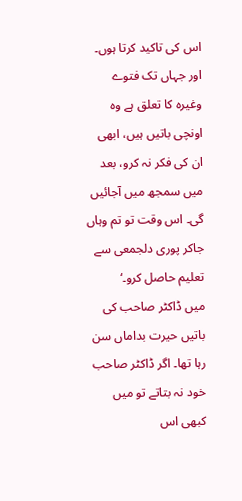اس کی تاکید کرتا ہوں۔ اور جہاں تک فتوے وغیرہ کا تعلق ہے وہ اونچی باتیں ہیں، ابھی ان کی فکر نہ کرو، بعد میں سمجھ میں آجائیں گی۔ اس وقت تو تم وہاں جاکر پوری دلجمعی سے تعلیم حاصل کرو۔‘
میں ڈاکٹر صاحب کی باتیں حیرت بداماں سن رہا تھا۔ اگر ڈاکٹر صاحب خود نہ بتاتے تو میں کبھی اس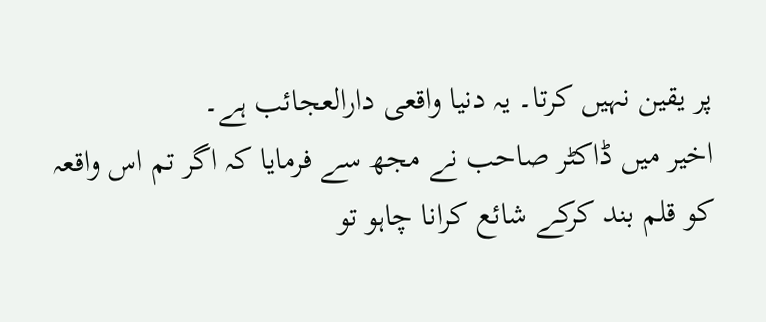پر یقین نہیں کرتا۔ یہ دنیا واقعی دارالعجائب ہے۔
اخیر میں ڈاکٹر صاحب نے مجھ سے فرمایا کہ اگر تم اس واقعہ کو قلم بند کرکے شائع کرانا چاہو تو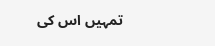تمہیں اس کی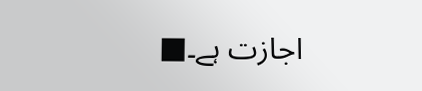اجازت ہے۔■